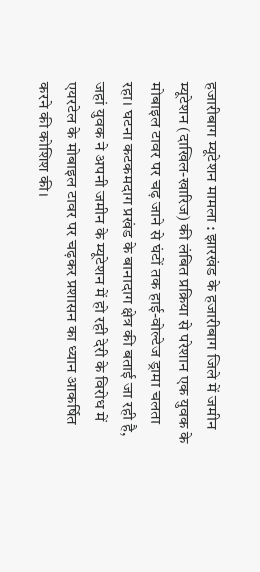हजारीबाग म्यूटेशन मामला : झारखंड के हजारीबाग जिले में जमीन म्यूटेशन (दाखिल-खारिज) की लंबित प्रक्रिया से परेशान एक युवक के मोबाइल टावर पर चढ़ जाने से घंटों तक हाई-वोल्टेज ड्रामा चलता रहा। घटना कटकमदाग प्रखंड के बानादाग क्षेत्र की बताई जा रही है, जहां युवक ने अपनी जमीन के म्यूटेशन में हो रही देरी के विरोध में एयरटेल के मोबाइल टावर पर चढ़कर प्रशासन का ध्यान आकर्षित करने की कोशिश की।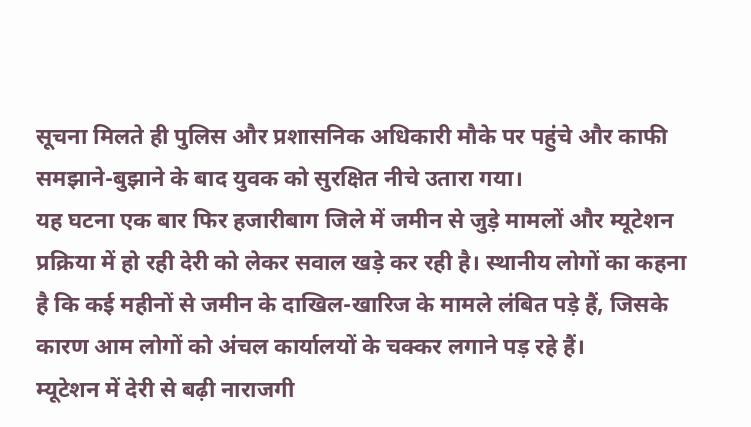सूचना मिलते ही पुलिस और प्रशासनिक अधिकारी मौके पर पहुंचे और काफी समझाने-बुझाने के बाद युवक को सुरक्षित नीचे उतारा गया।
यह घटना एक बार फिर हजारीबाग जिले में जमीन से जुड़े मामलों और म्यूटेशन प्रक्रिया में हो रही देरी को लेकर सवाल खड़े कर रही है। स्थानीय लोगों का कहना है कि कई महीनों से जमीन के दाखिल-खारिज के मामले लंबित पड़े हैं, जिसके कारण आम लोगों को अंचल कार्यालयों के चक्कर लगाने पड़ रहे हैं।
म्यूटेशन में देरी से बढ़ी नाराजगी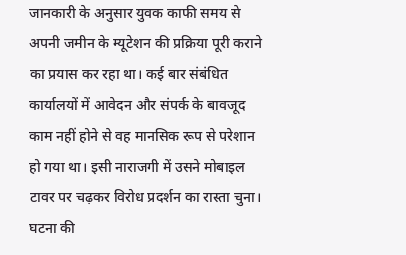जानकारी के अनुसार युवक काफी समय से अपनी जमीन के म्यूटेशन की प्रक्रिया पूरी कराने का प्रयास कर रहा था। कई बार संबंधित कार्यालयों में आवेदन और संपर्क के बावजूद काम नहीं होने से वह मानसिक रूप से परेशान हो गया था। इसी नाराजगी में उसने मोबाइल टावर पर चढ़कर विरोध प्रदर्शन का रास्ता चुना।
घटना की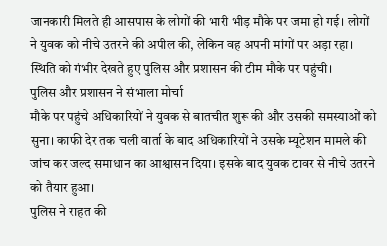जानकारी मिलते ही आसपास के लोगों की भारी भीड़ मौके पर जमा हो गई। लोगों ने युवक को नीचे उतरने की अपील की, लेकिन वह अपनी मांगों पर अड़ा रहा। स्थिति को गंभीर देखते हुए पुलिस और प्रशासन की टीम मौके पर पहुंची।
पुलिस और प्रशासन ने संभाला मोर्चा
मौके पर पहुंचे अधिकारियों ने युवक से बातचीत शुरू की और उसकी समस्याओं को सुना। काफी देर तक चली वार्ता के बाद अधिकारियों ने उसके म्यूटेशन मामले की जांच कर जल्द समाधान का आश्वासन दिया। इसके बाद युवक टावर से नीचे उतरने को तैयार हुआ।
पुलिस ने राहत की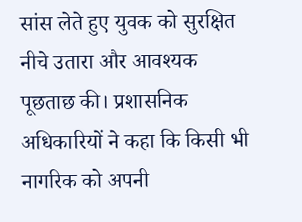सांस लेते हुए युवक को सुरक्षित नीचे उतारा और आवश्यक पूछताछ की। प्रशासनिक अधिकारियों ने कहा कि किसी भी नागरिक को अपनी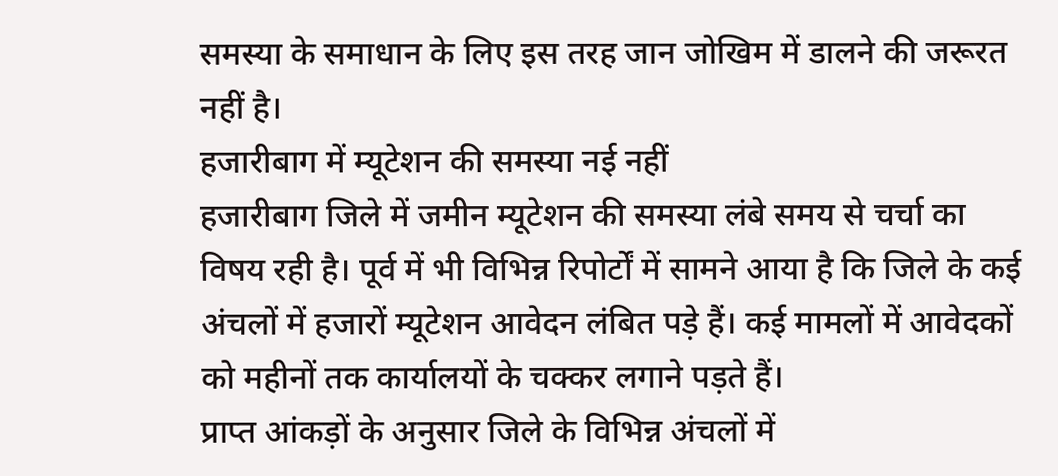समस्या के समाधान के लिए इस तरह जान जोखिम में डालने की जरूरत नहीं है।
हजारीबाग में म्यूटेशन की समस्या नई नहीं
हजारीबाग जिले में जमीन म्यूटेशन की समस्या लंबे समय से चर्चा का विषय रही है। पूर्व में भी विभिन्न रिपोर्टों में सामने आया है कि जिले के कई अंचलों में हजारों म्यूटेशन आवेदन लंबित पड़े हैं। कई मामलों में आवेदकों को महीनों तक कार्यालयों के चक्कर लगाने पड़ते हैं।
प्राप्त आंकड़ों के अनुसार जिले के विभिन्न अंचलों में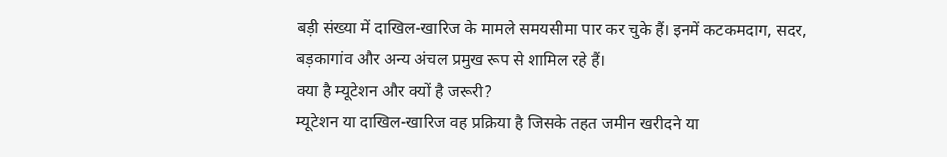बड़ी संख्या में दाखिल-खारिज के मामले समयसीमा पार कर चुके हैं। इनमें कटकमदाग, सदर, बड़कागांव और अन्य अंचल प्रमुख रूप से शामिल रहे हैं।
क्या है म्यूटेशन और क्यों है जरूरी?
म्यूटेशन या दाखिल-खारिज वह प्रक्रिया है जिसके तहत जमीन खरीदने या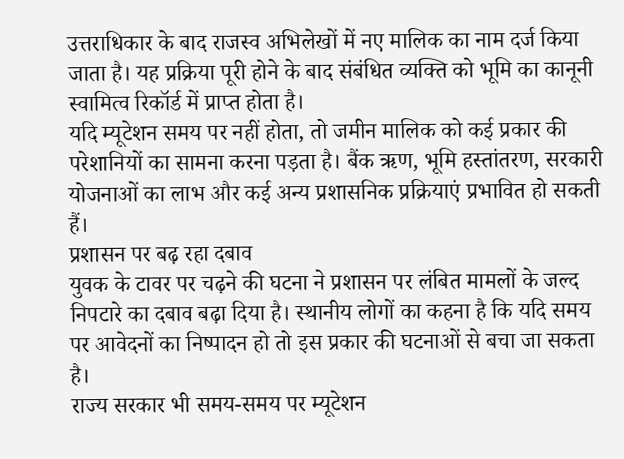उत्तराधिकार के बाद राजस्व अभिलेखों में नए मालिक का नाम दर्ज किया जाता है। यह प्रक्रिया पूरी होने के बाद संबंधित व्यक्ति को भूमि का कानूनी स्वामित्व रिकॉर्ड में प्राप्त होता है।
यदि म्यूटेशन समय पर नहीं होता, तो जमीन मालिक को कई प्रकार की परेशानियों का सामना करना पड़ता है। बैंक ऋण, भूमि हस्तांतरण, सरकारी योजनाओं का लाभ और कई अन्य प्रशासनिक प्रक्रियाएं प्रभावित हो सकती हैं।
प्रशासन पर बढ़ रहा दबाव
युवक के टावर पर चढ़ने की घटना ने प्रशासन पर लंबित मामलों के जल्द निपटारे का दबाव बढ़ा दिया है। स्थानीय लोगों का कहना है कि यदि समय पर आवेदनों का निष्पादन हो तो इस प्रकार की घटनाओं से बचा जा सकता है।
राज्य सरकार भी समय-समय पर म्यूटेशन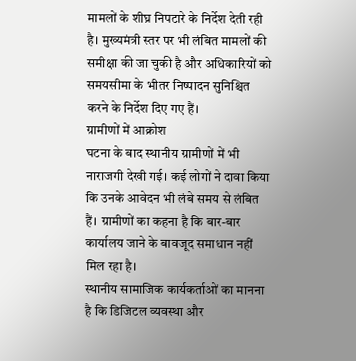मामलों के शीघ्र निपटारे के निर्देश देती रही है। मुख्यमंत्री स्तर पर भी लंबित मामलों की समीक्षा की जा चुकी है और अधिकारियों को समयसीमा के भीतर निष्पादन सुनिश्चित करने के निर्देश दिए गए हैं।
ग्रामीणों में आक्रोश
घटना के बाद स्थानीय ग्रामीणों में भी नाराजगी देखी गई। कई लोगों ने दावा किया कि उनके आवेदन भी लंबे समय से लंबित हैं। ग्रामीणों का कहना है कि बार-बार कार्यालय जाने के बावजूद समाधान नहीं मिल रहा है।
स्थानीय सामाजिक कार्यकर्ताओं का मानना है कि डिजिटल व्यवस्था और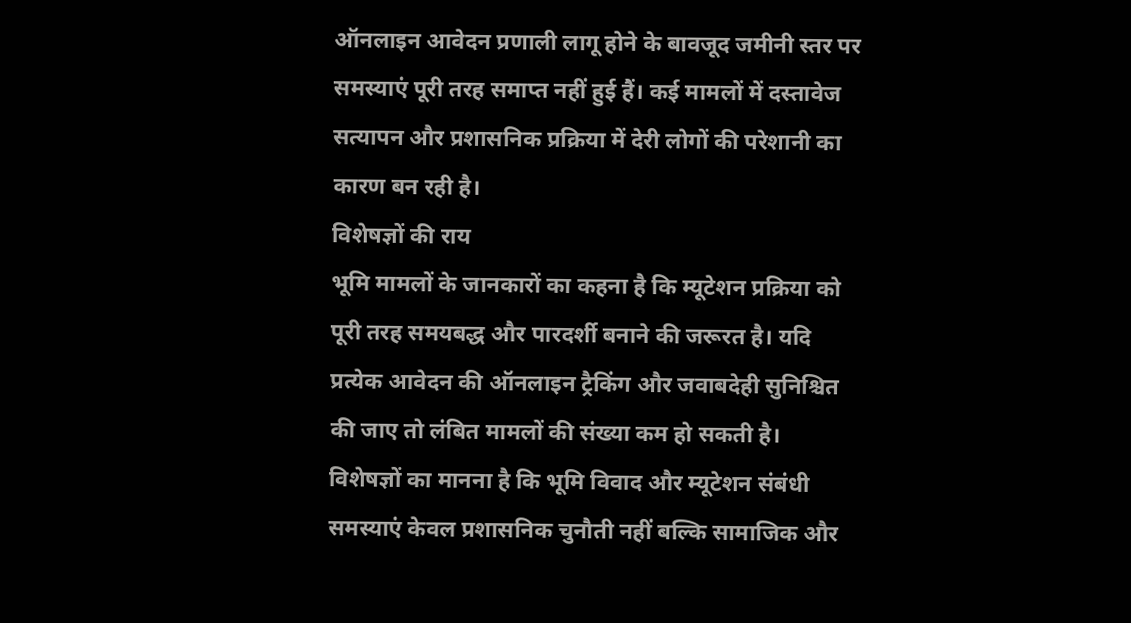ऑनलाइन आवेदन प्रणाली लागू होने के बावजूद जमीनी स्तर पर समस्याएं पूरी तरह समाप्त नहीं हुई हैं। कई मामलों में दस्तावेज सत्यापन और प्रशासनिक प्रक्रिया में देरी लोगों की परेशानी का कारण बन रही है।
विशेषज्ञों की राय
भूमि मामलों के जानकारों का कहना है कि म्यूटेशन प्रक्रिया को पूरी तरह समयबद्ध और पारदर्शी बनाने की जरूरत है। यदि प्रत्येक आवेदन की ऑनलाइन ट्रैकिंग और जवाबदेही सुनिश्चित की जाए तो लंबित मामलों की संख्या कम हो सकती है।
विशेषज्ञों का मानना है कि भूमि विवाद और म्यूटेशन संबंधी समस्याएं केवल प्रशासनिक चुनौती नहीं बल्कि सामाजिक और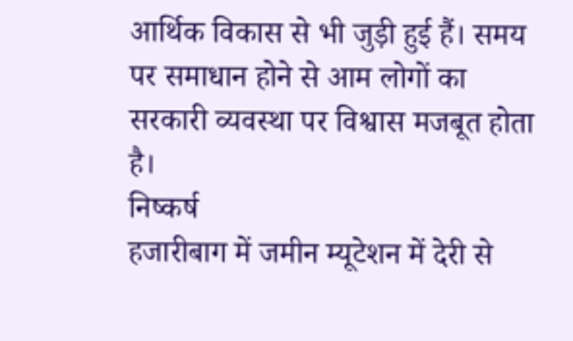आर्थिक विकास से भी जुड़ी हुई हैं। समय पर समाधान होने से आम लोगों का सरकारी व्यवस्था पर विश्वास मजबूत होता है।
निष्कर्ष
हजारीबाग में जमीन म्यूटेशन में देरी से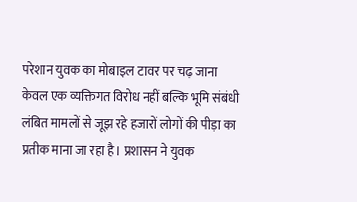परेशान युवक का मोबाइल टावर पर चढ़ जाना केवल एक व्यक्तिगत विरोध नहीं बल्कि भूमि संबंधी लंबित मामलों से जूझ रहे हजारों लोगों की पीड़ा का प्रतीक माना जा रहा है। प्रशासन ने युवक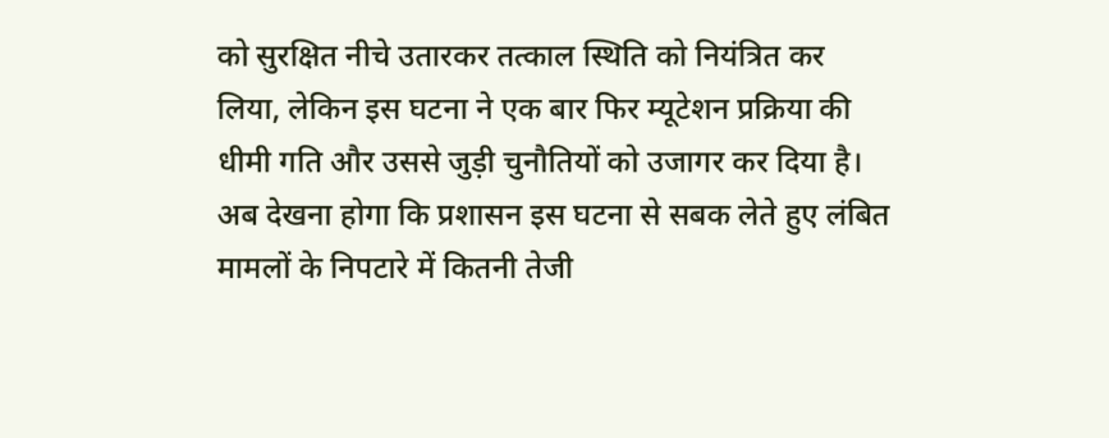को सुरक्षित नीचे उतारकर तत्काल स्थिति को नियंत्रित कर लिया, लेकिन इस घटना ने एक बार फिर म्यूटेशन प्रक्रिया की धीमी गति और उससे जुड़ी चुनौतियों को उजागर कर दिया है। अब देखना होगा कि प्रशासन इस घटना से सबक लेते हुए लंबित मामलों के निपटारे में कितनी तेजी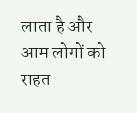लाता है और आम लोगों को राहत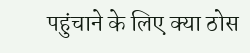पहुंचाने के लिए क्या ठोस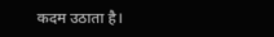कदम उठाता है।